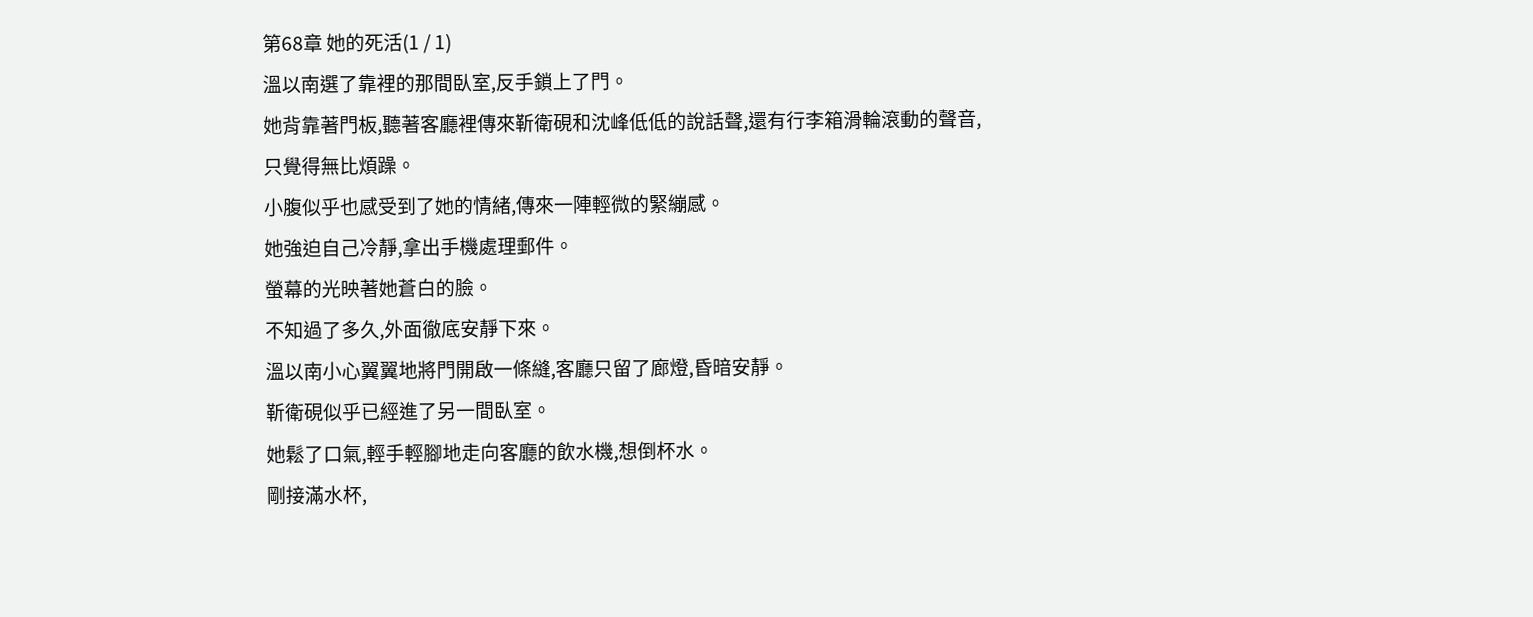第68章 她的死活(1 / 1)
溫以南選了靠裡的那間臥室,反手鎖上了門。
她背靠著門板,聽著客廳裡傳來靳衛硯和沈峰低低的說話聲,還有行李箱滑輪滾動的聲音,只覺得無比煩躁。
小腹似乎也感受到了她的情緒,傳來一陣輕微的緊繃感。
她強迫自己冷靜,拿出手機處理郵件。
螢幕的光映著她蒼白的臉。
不知過了多久,外面徹底安靜下來。
溫以南小心翼翼地將門開啟一條縫,客廳只留了廊燈,昏暗安靜。
靳衛硯似乎已經進了另一間臥室。
她鬆了口氣,輕手輕腳地走向客廳的飲水機,想倒杯水。
剛接滿水杯,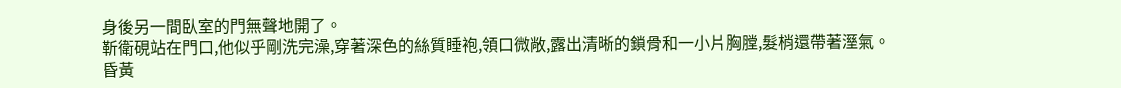身後另一間臥室的門無聲地開了。
靳衛硯站在門口,他似乎剛洗完澡,穿著深色的絲質睡袍,領口微敞,露出清晰的鎖骨和一小片胸膛,髮梢還帶著溼氣。
昏黃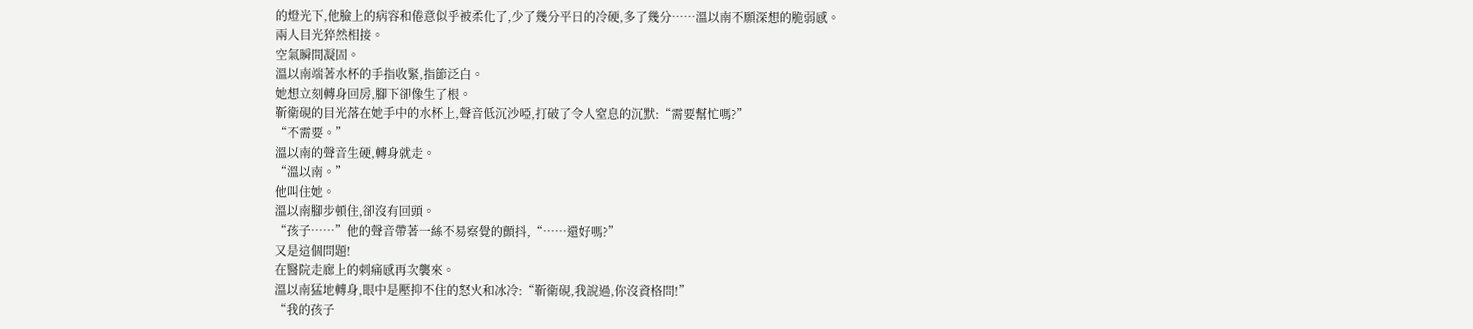的燈光下,他臉上的病容和倦意似乎被柔化了,少了幾分平日的冷硬,多了幾分……溫以南不願深想的脆弱感。
兩人目光猝然相接。
空氣瞬間凝固。
溫以南端著水杯的手指收緊,指節泛白。
她想立刻轉身回房,腳下卻像生了根。
靳衛硯的目光落在她手中的水杯上,聲音低沉沙啞,打破了令人窒息的沉默:“需要幫忙嗎?”
“不需要。”
溫以南的聲音生硬,轉身就走。
“溫以南。”
他叫住她。
溫以南腳步頓住,卻沒有回頭。
“孩子……”他的聲音帶著一絲不易察覺的顫抖,“……還好嗎?”
又是這個問題!
在醫院走廊上的刺痛感再次襲來。
溫以南猛地轉身,眼中是壓抑不住的怒火和冰冷:“靳衛硯,我說過,你沒資格問!”
“我的孩子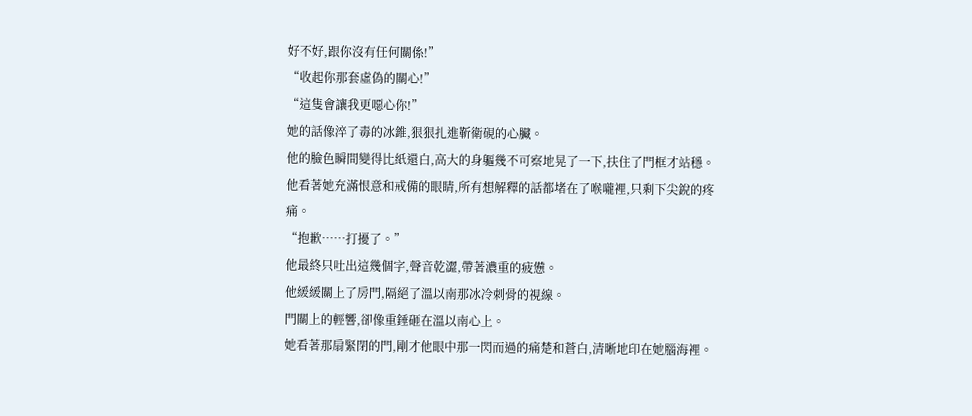好不好,跟你沒有任何關係!”
“收起你那套虛偽的關心!”
“這隻會讓我更噁心你!”
她的話像淬了毒的冰錐,狠狠扎進靳衛硯的心臟。
他的臉色瞬間變得比紙還白,高大的身軀幾不可察地晃了一下,扶住了門框才站穩。
他看著她充滿恨意和戒備的眼睛,所有想解釋的話都堵在了喉嚨裡,只剩下尖銳的疼痛。
“抱歉……打擾了。”
他最終只吐出這幾個字,聲音乾澀,帶著濃重的疲憊。
他緩緩關上了房門,隔絕了溫以南那冰冷刺骨的視線。
門關上的輕響,卻像重錘砸在溫以南心上。
她看著那扇緊閉的門,剛才他眼中那一閃而過的痛楚和蒼白,清晰地印在她腦海裡。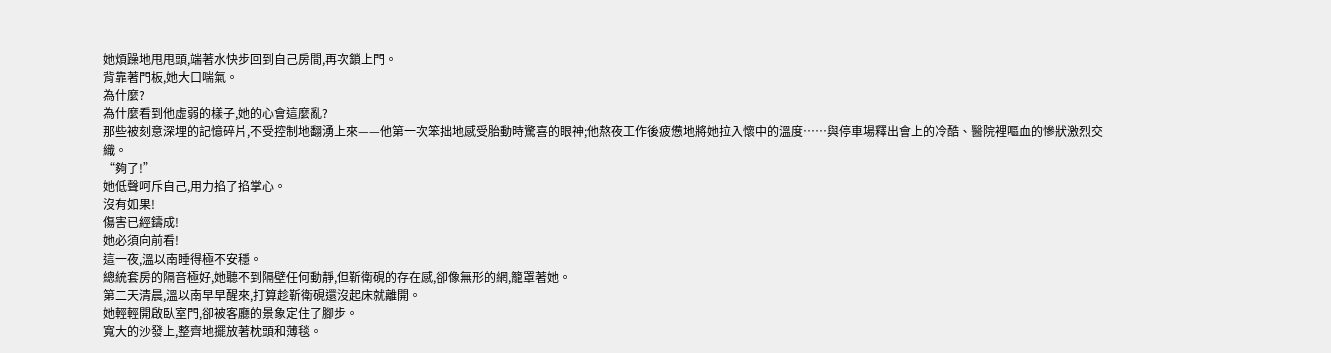她煩躁地甩甩頭,端著水快步回到自己房間,再次鎖上門。
背靠著門板,她大口喘氣。
為什麼?
為什麼看到他虛弱的樣子,她的心會這麼亂?
那些被刻意深埋的記憶碎片,不受控制地翻湧上來——他第一次笨拙地感受胎動時驚喜的眼神;他熬夜工作後疲憊地將她拉入懷中的溫度……與停車場釋出會上的冷酷、醫院裡嘔血的慘狀激烈交織。
“夠了!”
她低聲呵斥自己,用力掐了掐掌心。
沒有如果!
傷害已經鑄成!
她必須向前看!
這一夜,溫以南睡得極不安穩。
總統套房的隔音極好,她聽不到隔壁任何動靜,但靳衛硯的存在感,卻像無形的網,籠罩著她。
第二天清晨,溫以南早早醒來,打算趁靳衛硯還沒起床就離開。
她輕輕開啟臥室門,卻被客廳的景象定住了腳步。
寬大的沙發上,整齊地擺放著枕頭和薄毯。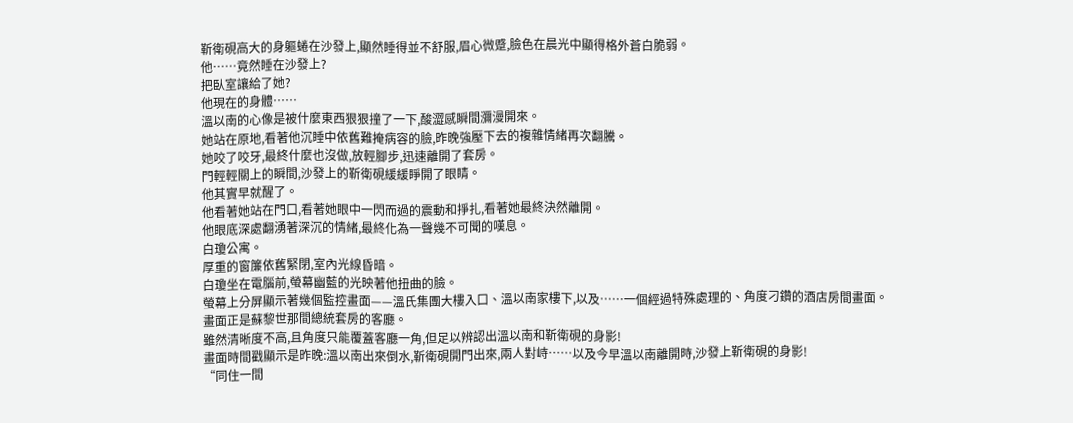靳衛硯高大的身軀蜷在沙發上,顯然睡得並不舒服,眉心微蹙,臉色在晨光中顯得格外蒼白脆弱。
他……竟然睡在沙發上?
把臥室讓給了她?
他現在的身體……
溫以南的心像是被什麼東西狠狠撞了一下,酸澀感瞬間瀰漫開來。
她站在原地,看著他沉睡中依舊難掩病容的臉,昨晚強壓下去的複雜情緒再次翻騰。
她咬了咬牙,最終什麼也沒做,放輕腳步,迅速離開了套房。
門輕輕關上的瞬間,沙發上的靳衛硯緩緩睜開了眼睛。
他其實早就醒了。
他看著她站在門口,看著她眼中一閃而過的震動和掙扎,看著她最終決然離開。
他眼底深處翻湧著深沉的情緒,最終化為一聲幾不可聞的嘆息。
白瓊公寓。
厚重的窗簾依舊緊閉,室內光線昏暗。
白瓊坐在電腦前,螢幕幽藍的光映著他扭曲的臉。
螢幕上分屏顯示著幾個監控畫面——溫氏集團大樓入口、溫以南家樓下,以及……一個經過特殊處理的、角度刁鑽的酒店房間畫面。
畫面正是蘇黎世那間總統套房的客廳。
雖然清晰度不高,且角度只能覆蓋客廳一角,但足以辨認出溫以南和靳衛硯的身影!
畫面時間戳顯示是昨晚:溫以南出來倒水,靳衛硯開門出來,兩人對峙……以及今早溫以南離開時,沙發上靳衛硯的身影!
“同住一間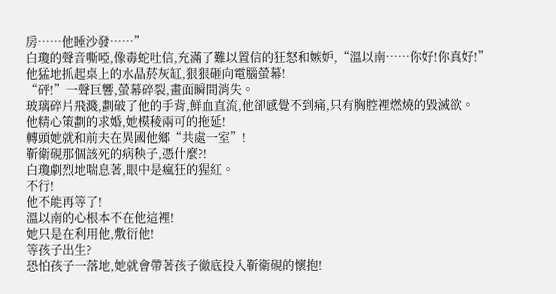房……他睡沙發……”
白瓊的聲音嘶啞,像毒蛇吐信,充滿了難以置信的狂怒和嫉妒,“溫以南……你好!你真好!”
他猛地抓起桌上的水晶菸灰缸,狠狠砸向電腦螢幕!
“砰!”一聲巨響,螢幕碎裂,畫面瞬間消失。
玻璃碎片飛濺,劃破了他的手背,鮮血直流,他卻感覺不到痛,只有胸腔裡燃燒的毀滅欲。
他精心策劃的求婚,她模稜兩可的拖延!
轉頭她就和前夫在異國他鄉“共處一室”!
靳衛硯那個該死的病秧子,憑什麼?!
白瓊劇烈地喘息著,眼中是瘋狂的猩紅。
不行!
他不能再等了!
溫以南的心根本不在他這裡!
她只是在利用他,敷衍他!
等孩子出生?
恐怕孩子一落地,她就會帶著孩子徹底投入靳衛硯的懷抱!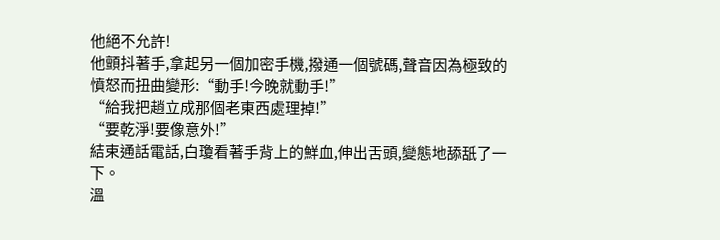他絕不允許!
他顫抖著手,拿起另一個加密手機,撥通一個號碼,聲音因為極致的憤怒而扭曲變形:“動手!今晚就動手!”
“給我把趙立成那個老東西處理掉!”
“要乾淨!要像意外!”
結束通話電話,白瓊看著手背上的鮮血,伸出舌頭,變態地舔舐了一下。
溫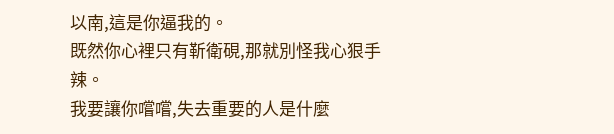以南,這是你逼我的。
既然你心裡只有靳衛硯,那就別怪我心狠手辣。
我要讓你嚐嚐,失去重要的人是什麼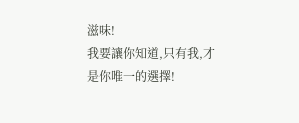滋味!
我要讓你知道,只有我,才是你唯一的選擇!